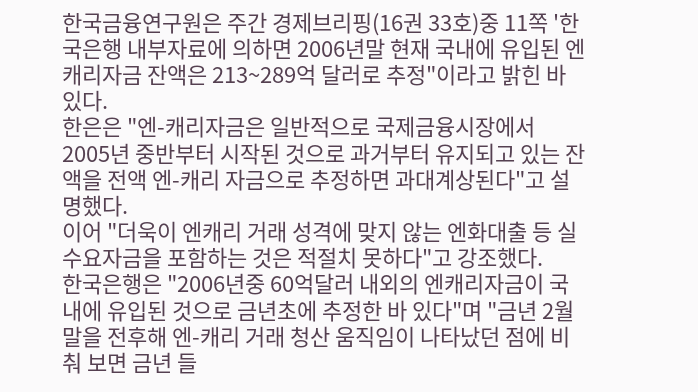한국금융연구원은 주간 경제브리핑(16권 33호)중 11쪽 '한국은행 내부자료에 의하면 2006년말 현재 국내에 유입된 엔캐리자금 잔액은 213~289억 달러로 추정"이라고 밝힌 바 있다.
한은은 "엔-캐리자금은 일반적으로 국제금융시장에서 2005년 중반부터 시작된 것으로 과거부터 유지되고 있는 잔액을 전액 엔-캐리 자금으로 추정하면 과대계상된다"고 설명했다.
이어 "더욱이 엔캐리 거래 성격에 맞지 않는 엔화대출 등 실수요자금을 포함하는 것은 적절치 못하다"고 강조했다.
한국은행은 "2006년중 60억달러 내외의 엔캐리자금이 국내에 유입된 것으로 금년초에 추정한 바 있다"며 "금년 2월말을 전후해 엔-캐리 거래 청산 움직임이 나타났던 점에 비춰 보면 금년 들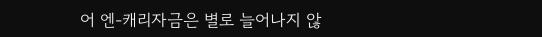어 엔-캐리자금은 별로 늘어나지 않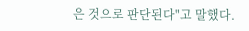은 것으로 판단된다"고 말했다.